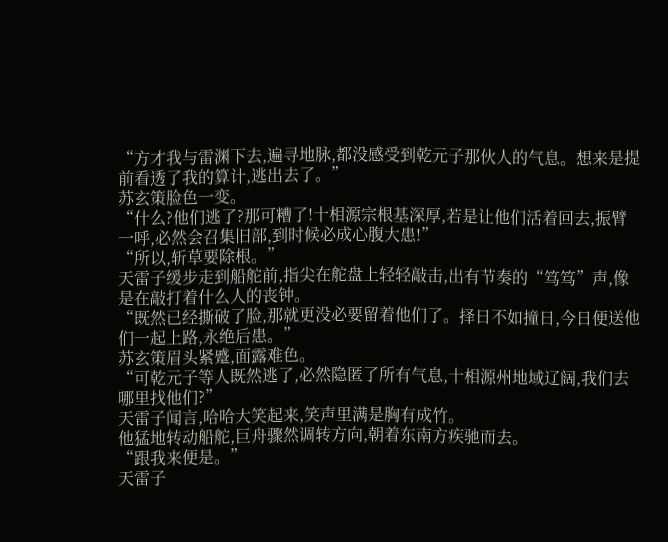“方才我与雷渊下去,遍寻地脉,都没感受到乾元子那伙人的气息。想来是提前看透了我的算计,逃出去了。”
苏玄策脸色一变。
“什么?他们逃了?那可糟了!十相源宗根基深厚,若是让他们活着回去,振臂一呼,必然会召集旧部,到时候必成心腹大患!”
“所以,斩草要除根。”
天雷子缓步走到船舵前,指尖在舵盘上轻轻敲击,出有节奏的“笃笃”声,像是在敲打着什么人的丧钟。
“既然已经撕破了脸,那就更没必要留着他们了。择日不如撞日,今日便送他们一起上路,永绝后患。”
苏玄策眉头紧蹙,面露难色。
“可乾元子等人既然逃了,必然隐匿了所有气息,十相源州地域辽阔,我们去哪里找他们?”
天雷子闻言,哈哈大笑起来,笑声里满是胸有成竹。
他猛地转动船舵,巨舟骤然调转方向,朝着东南方疾驰而去。
“跟我来便是。”
天雷子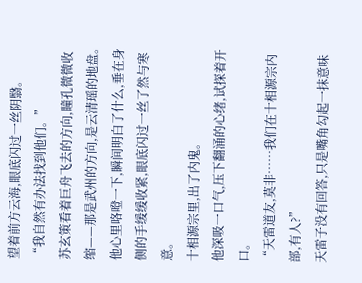望着前方云海,眼底闪过一丝阴翳。
“我自然有办法找到他们。”
苏玄策看着巨舟飞去的方向,瞳孔微微收缩——那是武州的方向,是云清瑶的地盘。
他心里咯噔一下,瞬间明白了什么,垂在身侧的手缓缓收紧,眼底闪过一丝了然与寒意。
十相源宗里,出了内鬼。
他深吸一口气,压下翻涌的心绪,试探着开口。
“天雷道友,莫非……我们在十相源宗内部,有人?”
天雷子没有回答,只是嘴角勾起一抹意味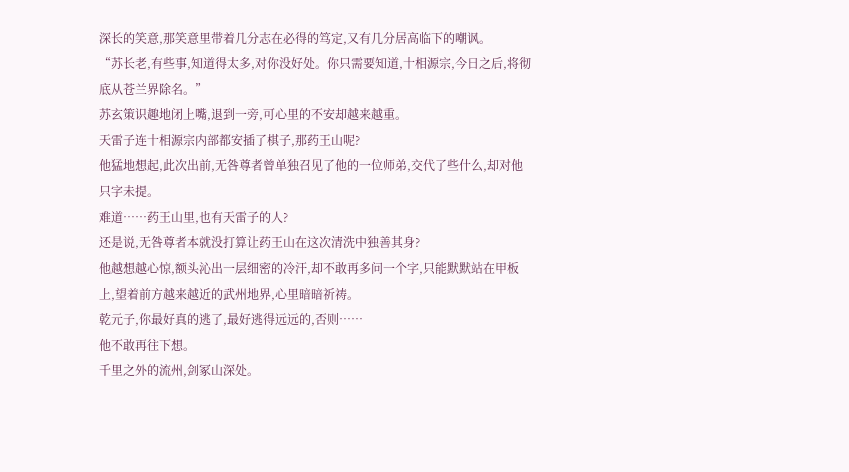深长的笑意,那笑意里带着几分志在必得的笃定,又有几分居高临下的嘲讽。
“苏长老,有些事,知道得太多,对你没好处。你只需要知道,十相源宗,今日之后,将彻底从苍兰界除名。”
苏玄策识趣地闭上嘴,退到一旁,可心里的不安却越来越重。
天雷子连十相源宗内部都安插了棋子,那药王山呢?
他猛地想起,此次出前,无咎尊者曾单独召见了他的一位师弟,交代了些什么,却对他只字未提。
难道……药王山里,也有天雷子的人?
还是说,无咎尊者本就没打算让药王山在这次清洗中独善其身?
他越想越心惊,额头沁出一层细密的冷汗,却不敢再多问一个字,只能默默站在甲板上,望着前方越来越近的武州地界,心里暗暗祈祷。
乾元子,你最好真的逃了,最好逃得远远的,否则……
他不敢再往下想。
千里之外的流州,剑冢山深处。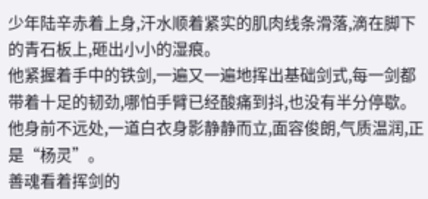少年陆辛赤着上身,汗水顺着紧实的肌肉线条滑落,滴在脚下的青石板上,砸出小小的湿痕。
他紧握着手中的铁剑,一遍又一遍地挥出基础剑式,每一剑都带着十足的韧劲,哪怕手臂已经酸痛到抖,也没有半分停歇。
他身前不远处,一道白衣身影静静而立,面容俊朗,气质温润,正是“杨灵”。
善魂看着挥剑的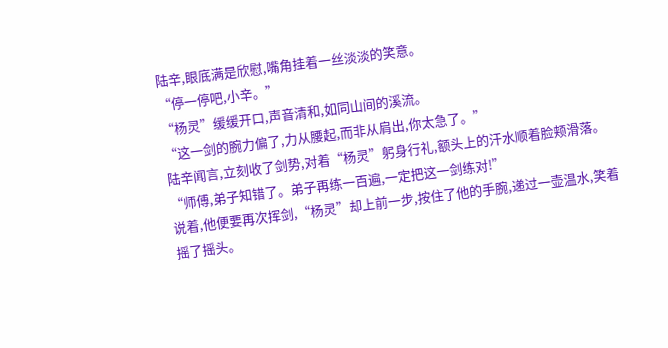陆辛,眼底满是欣慰,嘴角挂着一丝淡淡的笑意。
“停一停吧,小辛。”
“杨灵”缓缓开口,声音清和,如同山间的溪流。
“这一剑的腕力偏了,力从腰起,而非从肩出,你太急了。”
陆辛闻言,立刻收了剑势,对着“杨灵”躬身行礼,额头上的汗水顺着脸颊滑落。
“师傅,弟子知错了。弟子再练一百遍,一定把这一剑练对!”
说着,他便要再次挥剑,“杨灵”却上前一步,按住了他的手腕,递过一壶温水,笑着摇了摇头。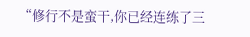“修行不是蛮干,你已经连练了三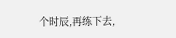个时辰,再练下去,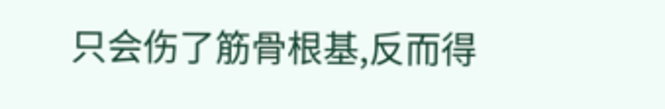只会伤了筋骨根基,反而得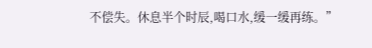不偿失。休息半个时辰,喝口水,缓一缓再练。”